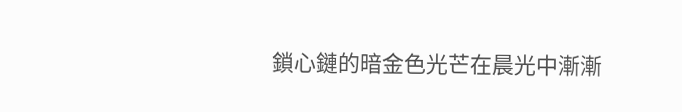鎖心鏈的暗金色光芒在晨光中漸漸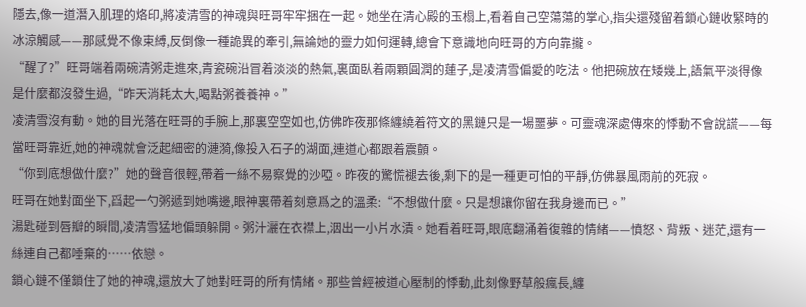隱去,像一道潛入肌理的烙印,將凌清雪的神魂與旺哥牢牢捆在一起。她坐在清心殿的玉榻上,看着自己空蕩蕩的掌心,指尖還殘留着鎖心鏈收緊時的冰涼觸感——那感覺不像束縛,反倒像一種詭異的牽引,無論她的靈力如何運轉,總會下意識地向旺哥的方向靠攏。
“醒了?”旺哥端着兩碗清粥走進來,青瓷碗沿冒着淡淡的熱氣,裏面臥着兩顆圓潤的蓮子,是凌清雪偏愛的吃法。他把碗放在矮幾上,語氣平淡得像是什麼都沒發生過,“昨天消耗太大,喝點粥養養神。”
凌清雪沒有動。她的目光落在旺哥的手腕上,那裏空空如也,仿佛昨夜那條纏繞着符文的黑鏈只是一場噩夢。可靈魂深處傳來的悸動不會說謊——每當旺哥靠近,她的神魂就會泛起細密的漣漪,像投入石子的湖面,連道心都跟着震顫。
“你到底想做什麼?”她的聲音很輕,帶着一絲不易察覺的沙啞。昨夜的驚慌褪去後,剩下的是一種更可怕的平靜,仿佛暴風雨前的死寂。
旺哥在她對面坐下,舀起一勺粥遞到她嘴邊,眼神裏帶着刻意爲之的溫柔:“不想做什麼。只是想讓你留在我身邊而已。”
湯匙碰到唇瓣的瞬間,凌清雪猛地偏頭躲開。粥汁灑在衣襟上,洇出一小片水漬。她看着旺哥,眼底翻涌着復雜的情緒——憤怒、背叛、迷茫,還有一絲連自己都唾棄的……依戀。
鎖心鏈不僅鎖住了她的神魂,還放大了她對旺哥的所有情緒。那些曾經被道心壓制的悸動,此刻像野草般瘋長,纏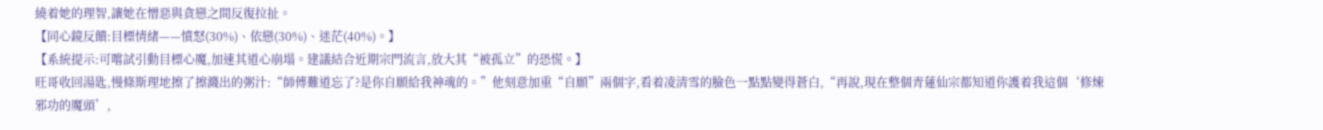繞着她的理智,讓她在憎惡與貪戀之間反復拉扯。
【同心鏡反饋:目標情緒——憤怒(30%)、依戀(30%)、迷茫(40%)。】
【系統提示:可嚐試引動目標心魔,加速其道心崩塌。建議結合近期宗門流言,放大其“被孤立”的恐慌。】
旺哥收回湯匙,慢條斯理地擦了擦濺出的粥汁:“師傅難道忘了?是你自願給我神魂的。”他刻意加重“自願”兩個字,看着凌清雪的臉色一點點變得蒼白,“再說,現在整個青蓮仙宗都知道你護着我這個‘修煉邪功的魔頭’,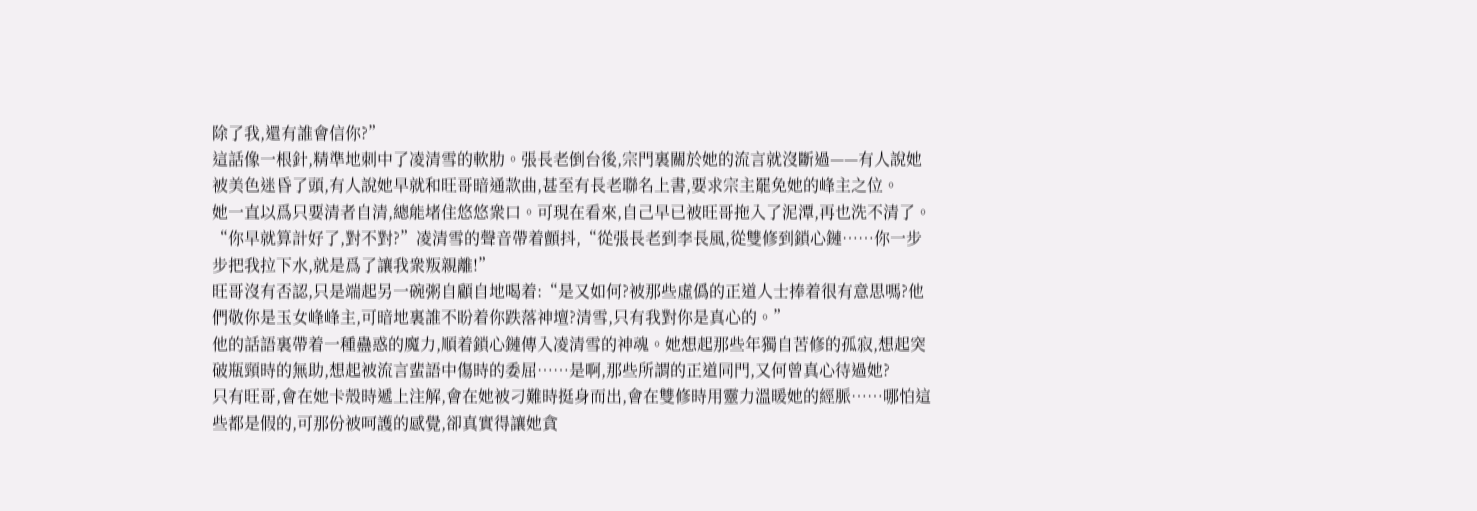除了我,還有誰會信你?”
這話像一根針,精準地刺中了凌清雪的軟肋。張長老倒台後,宗門裏關於她的流言就沒斷過——有人說她被美色迷昏了頭,有人說她早就和旺哥暗通款曲,甚至有長老聯名上書,要求宗主罷免她的峰主之位。
她一直以爲只要清者自清,總能堵住悠悠衆口。可現在看來,自己早已被旺哥拖入了泥潭,再也洗不清了。
“你早就算計好了,對不對?”凌清雪的聲音帶着顫抖,“從張長老到李長風,從雙修到鎖心鏈……你一步步把我拉下水,就是爲了讓我衆叛親離!”
旺哥沒有否認,只是端起另一碗粥自顧自地喝着:“是又如何?被那些虛僞的正道人士捧着很有意思嗎?他們敬你是玉女峰峰主,可暗地裏誰不盼着你跌落神壇?清雪,只有我對你是真心的。”
他的話語裏帶着一種蠱惑的魔力,順着鎖心鏈傳入凌清雪的神魂。她想起那些年獨自苦修的孤寂,想起突破瓶頸時的無助,想起被流言蜚語中傷時的委屈……是啊,那些所謂的正道同門,又何曾真心待過她?
只有旺哥,會在她卡殼時遞上注解,會在她被刁難時挺身而出,會在雙修時用靈力溫暖她的經脈……哪怕這些都是假的,可那份被呵護的感覺,卻真實得讓她貪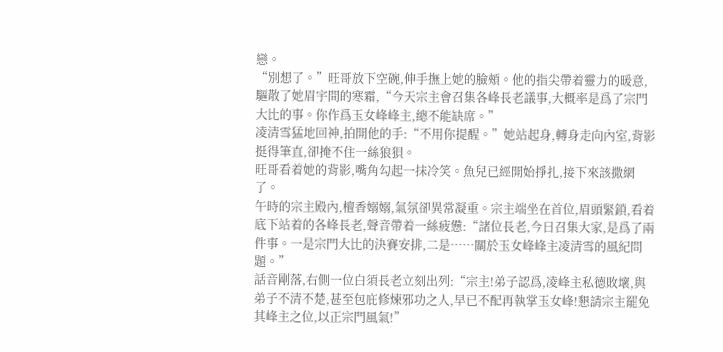戀。
“別想了。”旺哥放下空碗,伸手撫上她的臉頰。他的指尖帶着靈力的暖意,驅散了她眉宇間的寒霜,“今天宗主會召集各峰長老議事,大概率是爲了宗門大比的事。你作爲玉女峰峰主,總不能缺席。”
凌清雪猛地回神,拍開他的手:“不用你提醒。”她站起身,轉身走向內室,背影挺得筆直,卻掩不住一絲狼狽。
旺哥看着她的背影,嘴角勾起一抹冷笑。魚兒已經開始掙扎,接下來該撒網了。
午時的宗主殿內,檀香嫋嫋,氣氛卻異常凝重。宗主端坐在首位,眉頭緊鎖,看着底下站着的各峰長老,聲音帶着一絲疲憊:“諸位長老,今日召集大家,是爲了兩件事。一是宗門大比的決賽安排,二是……關於玉女峰峰主凌清雪的風紀問題。”
話音剛落,右側一位白須長老立刻出列:“宗主!弟子認爲,凌峰主私德敗壞,與弟子不清不楚,甚至包庇修煉邪功之人,早已不配再執掌玉女峰!懇請宗主罷免其峰主之位,以正宗門風氣!”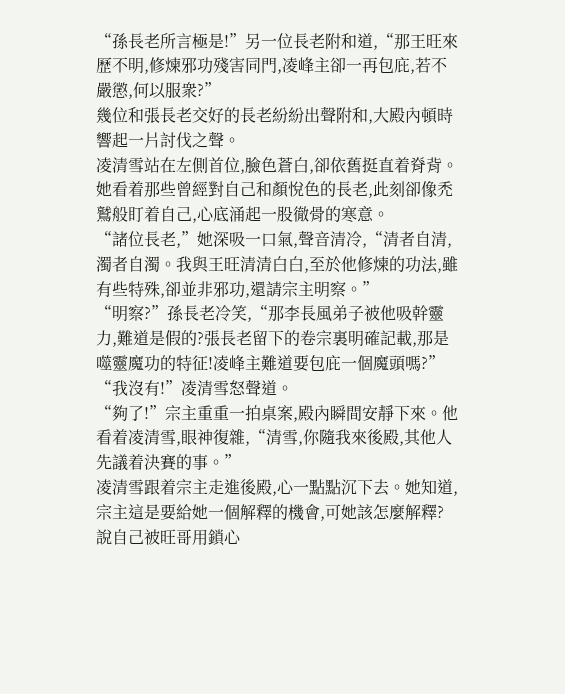“孫長老所言極是!”另一位長老附和道,“那王旺來歷不明,修煉邪功殘害同門,凌峰主卻一再包庇,若不嚴懲,何以服衆?”
幾位和張長老交好的長老紛紛出聲附和,大殿內頓時響起一片討伐之聲。
凌清雪站在左側首位,臉色蒼白,卻依舊挺直着脊背。她看着那些曾經對自己和顏悅色的長老,此刻卻像禿鷲般盯着自己,心底涌起一股徹骨的寒意。
“諸位長老,”她深吸一口氣,聲音清冷,“清者自清,濁者自濁。我與王旺清清白白,至於他修煉的功法,雖有些特殊,卻並非邪功,還請宗主明察。”
“明察?”孫長老冷笑,“那李長風弟子被他吸幹靈力,難道是假的?張長老留下的卷宗裏明確記載,那是噬靈魔功的特征!凌峰主難道要包庇一個魔頭嗎?”
“我沒有!”凌清雪怒聲道。
“夠了!”宗主重重一拍桌案,殿內瞬間安靜下來。他看着凌清雪,眼神復雜,“清雪,你隨我來後殿,其他人先議着決賽的事。”
凌清雪跟着宗主走進後殿,心一點點沉下去。她知道,宗主這是要給她一個解釋的機會,可她該怎麼解釋?說自己被旺哥用鎖心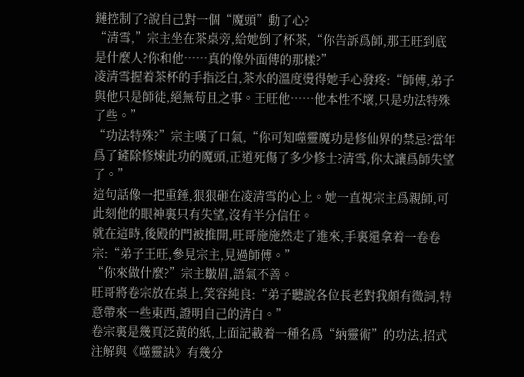鏈控制了?說自己對一個“魔頭”動了心?
“清雪,”宗主坐在茶桌旁,給她倒了杯茶,“你告訴爲師,那王旺到底是什麼人?你和他……真的像外面傳的那樣?”
凌清雪握着茶杯的手指泛白,茶水的溫度燙得她手心發疼:“師傅,弟子與他只是師徒,絕無苟且之事。王旺他……他本性不壞,只是功法特殊了些。”
“功法特殊?”宗主嘆了口氣,“你可知噬靈魔功是修仙界的禁忌?當年爲了鏟除修煉此功的魔頭,正道死傷了多少修士?清雪,你太讓爲師失望了。”
這句話像一把重錘,狠狠砸在凌清雪的心上。她一直視宗主爲親師,可此刻他的眼神裏只有失望,沒有半分信任。
就在這時,後殿的門被推開,旺哥施施然走了進來,手裏還拿着一卷卷宗:“弟子王旺,參見宗主,見過師傅。”
“你來做什麼?”宗主皺眉,語氣不善。
旺哥將卷宗放在桌上,笑容純良:“弟子聽說各位長老對我頗有微詞,特意帶來一些東西,證明自己的清白。”
卷宗裏是幾頁泛黃的紙,上面記載着一種名爲“納靈術”的功法,招式注解與《噬靈訣》有幾分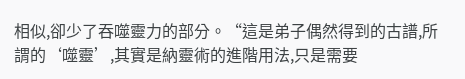相似,卻少了吞噬靈力的部分。“這是弟子偶然得到的古譜,所謂的‘噬靈’,其實是納靈術的進階用法,只是需要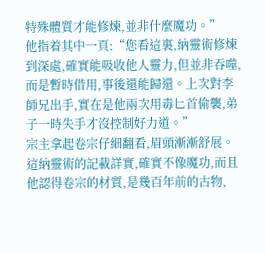特殊體質才能修煉,並非什麼魔功。”
他指着其中一頁:“您看這裏,納靈術修煉到深處,確實能吸收他人靈力,但並非吞噬,而是暫時借用,事後還能歸還。上次對李師兄出手,實在是他兩次用毒匕首偷襲,弟子一時失手才沒控制好力道。”
宗主拿起卷宗仔細翻看,眉頭漸漸舒展。這納靈術的記載詳實,確實不像魔功,而且他認得卷宗的材質,是幾百年前的古物,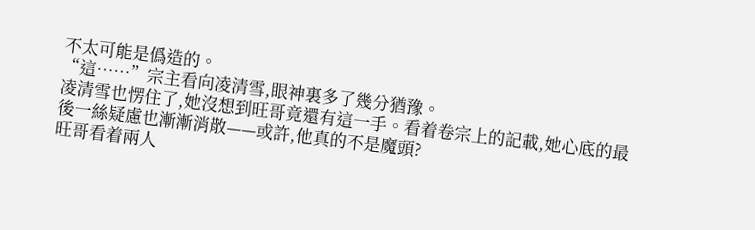不太可能是僞造的。
“這……”宗主看向凌清雪,眼神裏多了幾分猶豫。
凌清雪也愣住了,她沒想到旺哥竟還有這一手。看着卷宗上的記載,她心底的最後一絲疑慮也漸漸消散——或許,他真的不是魔頭?
旺哥看着兩人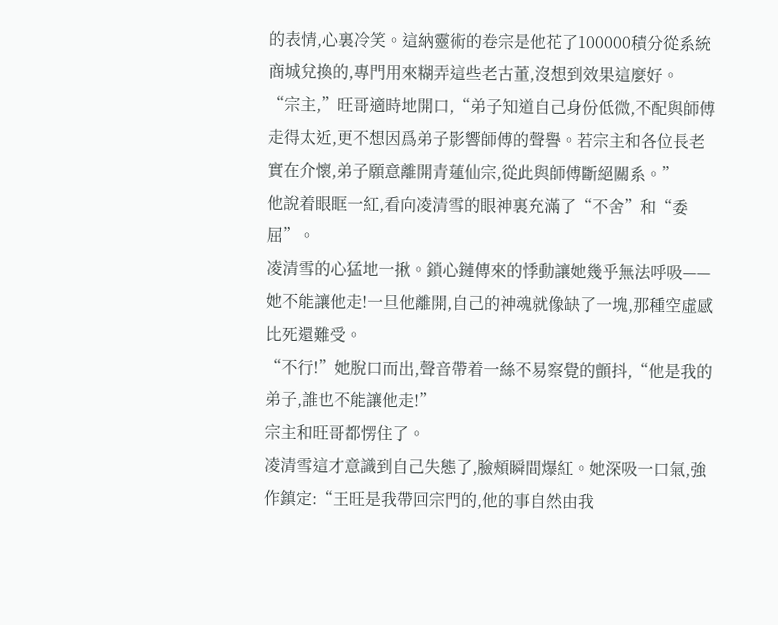的表情,心裏冷笑。這納靈術的卷宗是他花了100000積分從系統商城兌換的,專門用來糊弄這些老古董,沒想到效果這麼好。
“宗主,”旺哥適時地開口,“弟子知道自己身份低微,不配與師傅走得太近,更不想因爲弟子影響師傅的聲譽。若宗主和各位長老實在介懷,弟子願意離開青蓮仙宗,從此與師傅斷絕關系。”
他說着眼眶一紅,看向凌清雪的眼神裏充滿了“不舍”和“委屈”。
凌清雪的心猛地一揪。鎖心鏈傳來的悸動讓她幾乎無法呼吸——她不能讓他走!一旦他離開,自己的神魂就像缺了一塊,那種空虛感比死還難受。
“不行!”她脫口而出,聲音帶着一絲不易察覺的顫抖,“他是我的弟子,誰也不能讓他走!”
宗主和旺哥都愣住了。
凌清雪這才意識到自己失態了,臉頰瞬間爆紅。她深吸一口氣,強作鎮定:“王旺是我帶回宗門的,他的事自然由我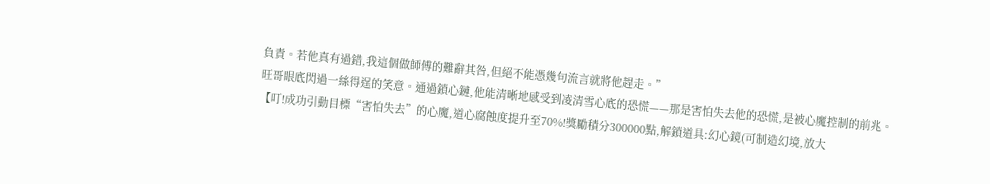負責。若他真有過錯,我這個做師傅的難辭其咎,但絕不能憑幾句流言就將他趕走。”
旺哥眼底閃過一絲得逞的笑意。通過鎖心鏈,他能清晰地感受到凌清雪心底的恐慌——那是害怕失去他的恐慌,是被心魔控制的前兆。
【叮!成功引動目標“害怕失去”的心魔,道心腐蝕度提升至70%!獎勵積分300000點,解鎖道具:幻心鏡(可制造幻境,放大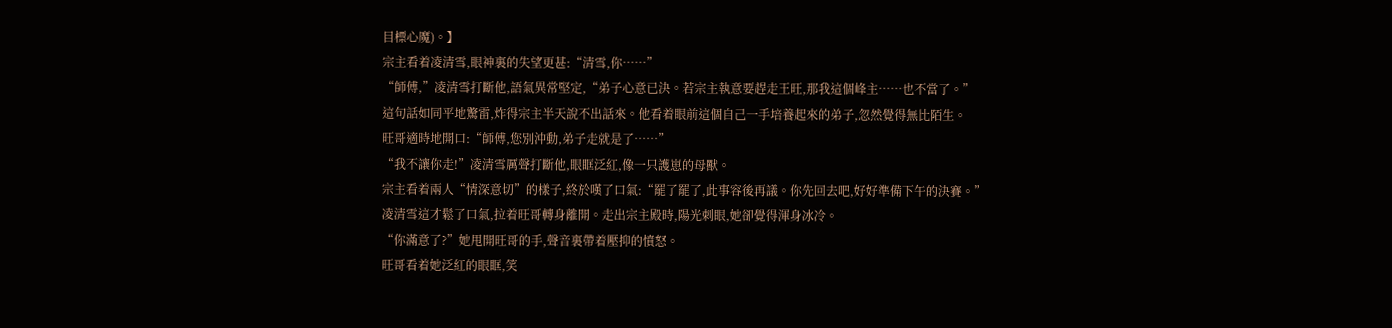目標心魔)。】
宗主看着凌清雪,眼神裏的失望更甚:“清雪,你……”
“師傅,”凌清雪打斷他,語氣異常堅定,“弟子心意已決。若宗主執意要趕走王旺,那我這個峰主……也不當了。”
這句話如同平地驚雷,炸得宗主半天說不出話來。他看着眼前這個自己一手培養起來的弟子,忽然覺得無比陌生。
旺哥適時地開口:“師傅,您別沖動,弟子走就是了……”
“我不讓你走!”凌清雪厲聲打斷他,眼眶泛紅,像一只護崽的母獸。
宗主看着兩人“情深意切”的樣子,終於嘆了口氣:“罷了罷了,此事容後再議。你先回去吧,好好準備下午的決賽。”
凌清雪這才鬆了口氣,拉着旺哥轉身離開。走出宗主殿時,陽光刺眼,她卻覺得渾身冰冷。
“你滿意了?”她甩開旺哥的手,聲音裏帶着壓抑的憤怒。
旺哥看着她泛紅的眼眶,笑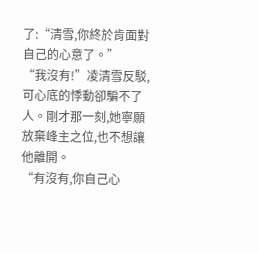了:“清雪,你終於肯面對自己的心意了。”
“我沒有!”凌清雪反駁,可心底的悸動卻騙不了人。剛才那一刻,她寧願放棄峰主之位,也不想讓他離開。
“有沒有,你自己心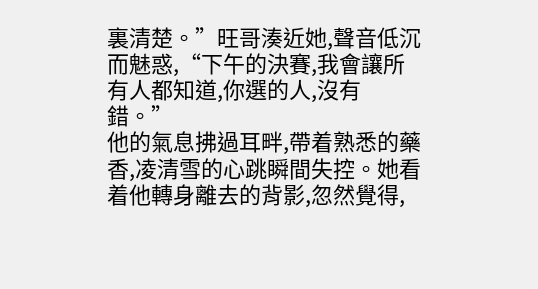裏清楚。”旺哥湊近她,聲音低沉而魅惑,“下午的決賽,我會讓所有人都知道,你選的人,沒有錯。”
他的氣息拂過耳畔,帶着熟悉的藥香,凌清雪的心跳瞬間失控。她看着他轉身離去的背影,忽然覺得,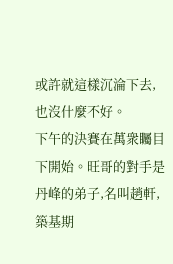或許就這樣沉淪下去,也沒什麼不好。
下午的決賽在萬衆矚目下開始。旺哥的對手是丹峰的弟子,名叫趙軒,築基期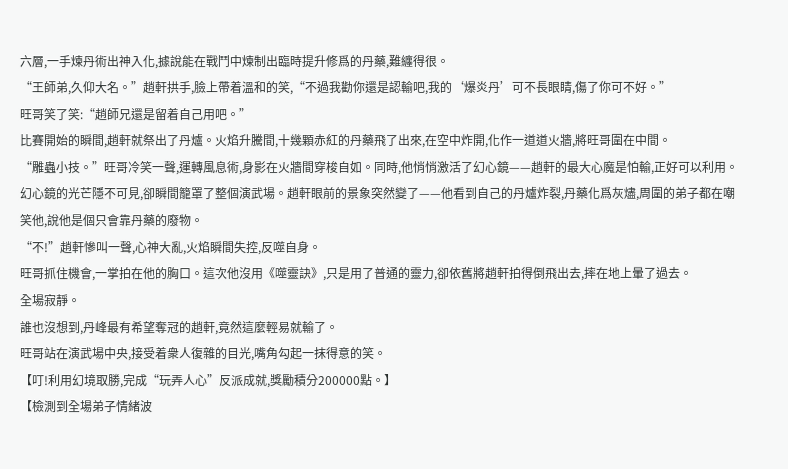六層,一手煉丹術出神入化,據說能在戰鬥中煉制出臨時提升修爲的丹藥,難纏得很。
“王師弟,久仰大名。”趙軒拱手,臉上帶着溫和的笑,“不過我勸你還是認輸吧,我的‘爆炎丹’可不長眼睛,傷了你可不好。”
旺哥笑了笑:“趙師兄還是留着自己用吧。”
比賽開始的瞬間,趙軒就祭出了丹爐。火焰升騰間,十幾顆赤紅的丹藥飛了出來,在空中炸開,化作一道道火牆,將旺哥圍在中間。
“雕蟲小技。”旺哥冷笑一聲,運轉風息術,身影在火牆間穿梭自如。同時,他悄悄激活了幻心鏡——趙軒的最大心魔是怕輸,正好可以利用。
幻心鏡的光芒隱不可見,卻瞬間籠罩了整個演武場。趙軒眼前的景象突然變了——他看到自己的丹爐炸裂,丹藥化爲灰燼,周圍的弟子都在嘲笑他,說他是個只會靠丹藥的廢物。
“不!”趙軒慘叫一聲,心神大亂,火焰瞬間失控,反噬自身。
旺哥抓住機會,一掌拍在他的胸口。這次他沒用《噬靈訣》,只是用了普通的靈力,卻依舊將趙軒拍得倒飛出去,摔在地上暈了過去。
全場寂靜。
誰也沒想到,丹峰最有希望奪冠的趙軒,竟然這麼輕易就輸了。
旺哥站在演武場中央,接受着衆人復雜的目光,嘴角勾起一抹得意的笑。
【叮!利用幻境取勝,完成“玩弄人心”反派成就,獎勵積分200000點。】
【檢測到全場弟子情緒波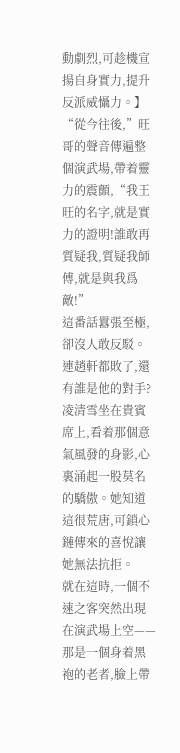動劇烈,可趁機宣揚自身實力,提升反派威懾力。】
“從今往後,”旺哥的聲音傳遍整個演武場,帶着靈力的震顫,“我王旺的名字,就是實力的證明!誰敢再質疑我,質疑我師傅,就是與我爲敵!”
這番話囂張至極,卻沒人敢反駁。連趙軒都敗了,還有誰是他的對手?
凌清雪坐在貴賓席上,看着那個意氣風發的身影,心裏涌起一股莫名的驕傲。她知道這很荒唐,可鎖心鏈傳來的喜悅讓她無法抗拒。
就在這時,一個不速之客突然出現在演武場上空——那是一個身着黑袍的老者,臉上帶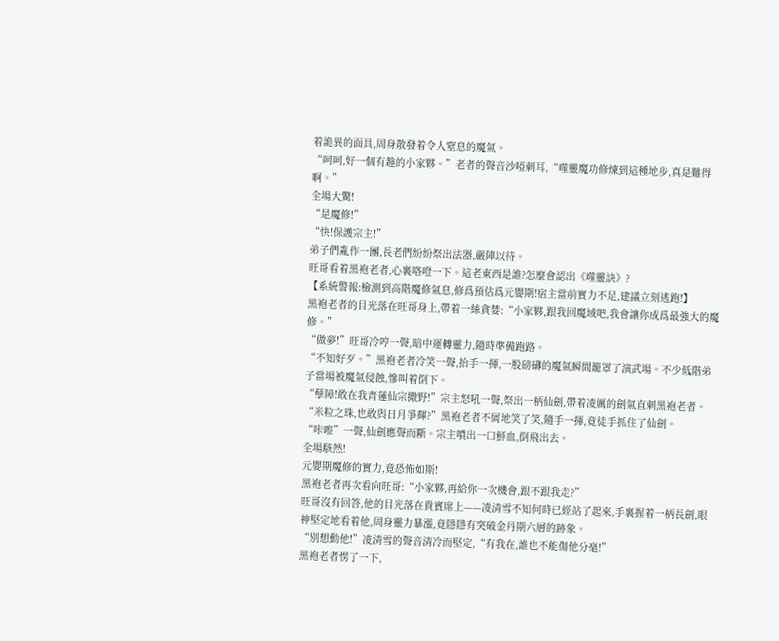着詭異的面具,周身散發着令人窒息的魔氣。
“呵呵,好一個有趣的小家夥。”老者的聲音沙啞刺耳,“噬靈魔功修煉到這種地步,真是難得啊。”
全場大驚!
“是魔修!”
“快!保護宗主!”
弟子們亂作一團,長老們紛紛祭出法器,嚴陣以待。
旺哥看着黑袍老者,心裏咯噔一下。這老東西是誰?怎麼會認出《噬靈訣》?
【系統警報:檢測到高階魔修氣息,修爲預估爲元嬰期!宿主當前實力不足,建議立刻逃跑!】
黑袍老者的目光落在旺哥身上,帶着一絲貪婪:“小家夥,跟我回魔域吧,我會讓你成爲最強大的魔修。”
“做夢!”旺哥冷哼一聲,暗中運轉靈力,隨時準備跑路。
“不知好歹。”黑袍老者冷笑一聲,抬手一揮,一股磅礴的魔氣瞬間籠罩了演武場。不少低階弟子當場被魔氣侵蝕,慘叫着倒下。
“孽障!敢在我青蓮仙宗撒野!”宗主怒吼一聲,祭出一柄仙劍,帶着凌厲的劍氣直刺黑袍老者。
“米粒之珠,也敢與日月爭輝?”黑袍老者不屑地笑了笑,隨手一揮,竟徒手抓住了仙劍。
“咔嚓”一聲,仙劍應聲而斷。宗主噴出一口鮮血,倒飛出去。
全場駭然!
元嬰期魔修的實力,竟恐怖如斯!
黑袍老者再次看向旺哥:“小家夥,再給你一次機會,跟不跟我走?”
旺哥沒有回答,他的目光落在貴賓席上——凌清雪不知何時已經站了起來,手裏握着一柄長劍,眼神堅定地看着他,周身靈力暴漲,竟隱隱有突破金丹期六層的跡象。
“別想動他!”凌清雪的聲音清冷而堅定,“有我在,誰也不能傷他分毫!”
黑袍老者愣了一下,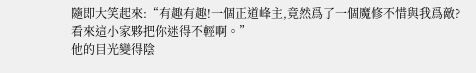隨即大笑起來:“有趣有趣!一個正道峰主,竟然爲了一個魔修不惜與我爲敵?看來這小家夥把你迷得不輕啊。”
他的目光變得陰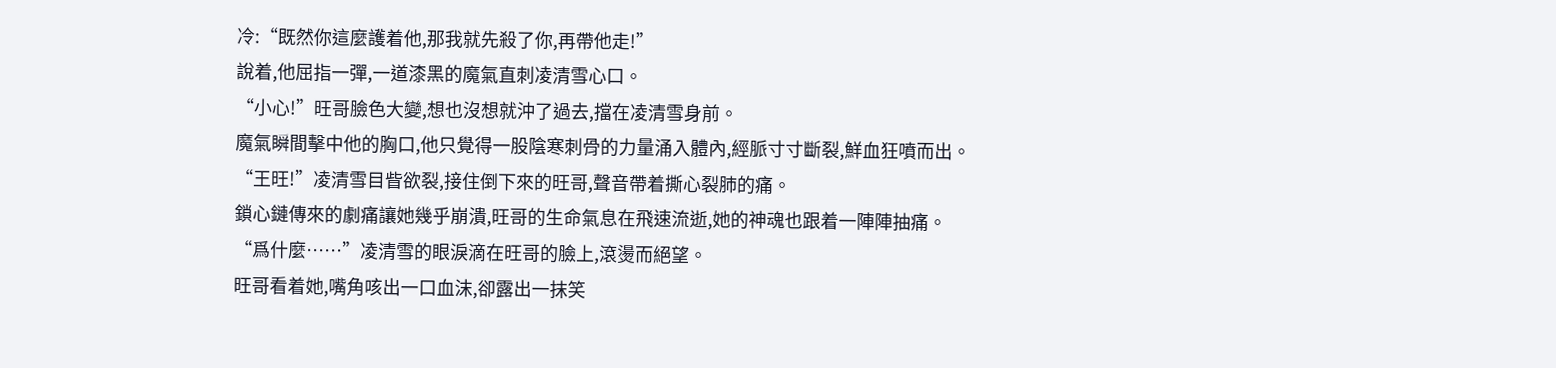冷:“既然你這麼護着他,那我就先殺了你,再帶他走!”
說着,他屈指一彈,一道漆黑的魔氣直刺凌清雪心口。
“小心!”旺哥臉色大變,想也沒想就沖了過去,擋在凌清雪身前。
魔氣瞬間擊中他的胸口,他只覺得一股陰寒刺骨的力量涌入體內,經脈寸寸斷裂,鮮血狂噴而出。
“王旺!”凌清雪目眥欲裂,接住倒下來的旺哥,聲音帶着撕心裂肺的痛。
鎖心鏈傳來的劇痛讓她幾乎崩潰,旺哥的生命氣息在飛速流逝,她的神魂也跟着一陣陣抽痛。
“爲什麼……”凌清雪的眼淚滴在旺哥的臉上,滾燙而絕望。
旺哥看着她,嘴角咳出一口血沫,卻露出一抹笑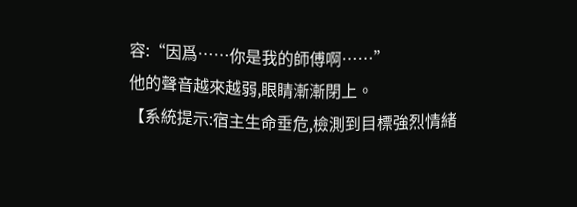容:“因爲……你是我的師傅啊……”
他的聲音越來越弱,眼睛漸漸閉上。
【系統提示:宿主生命垂危,檢測到目標強烈情緒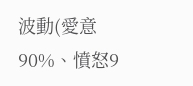波動(愛意90%、憤怒9